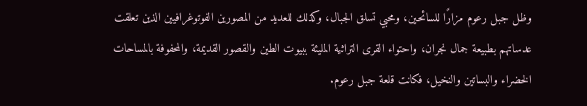وظل جبل رعوم مزارًا للسائحين، ومحبي تسلق الجبال، وكذلك للعديد من المصورين الفوتوغرافيين الذين تعلقت عدساتهم بطبيعة جمال نجران، واحتواء القرى التراثية المليئة ببيوت الطين والقصور القديمة، والمحفوفة بالمساحات الخضراء والبساتين والنخيل، فكانت قلعة جبل رعوم.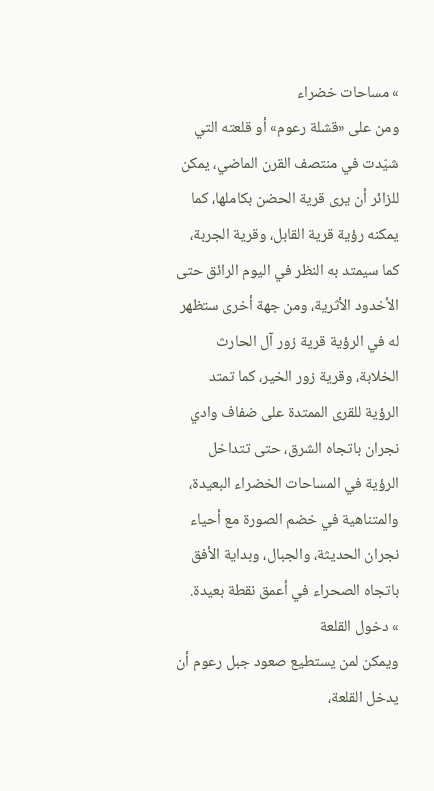» مساحات خضراء
ومن على «قشلة رعوم» أو قلعته التي شيّدت في منتصف القرن الماضي، يمكن للزائر أن يرى قرية الحضن بكاملها، كما يمكنه رؤية قرية القابل، وقرية الجربة، كما سيمتد به النظر في اليوم الرائق حتى الأخدود الأثرية، ومن جهة أخرى ستظهر له في الرؤية قرية زور آل الحارث الخلابة، وقرية زور الخير، كما تمتد الرؤية للقرى الممتدة على ضفاف وادي نجران باتجاه الشرق، حتى تتداخل الرؤية في المساحات الخضراء البعيدة، والمتناهية في خضم الصورة مع أحياء نجران الحديثة، والجبال، وبداية الأفق باتجاه الصحراء في أعمق نقطة بعيدة.
» دخول القلعة
ويمكن لمن يستطيع صعود جبل رعوم أن يدخل القلعة،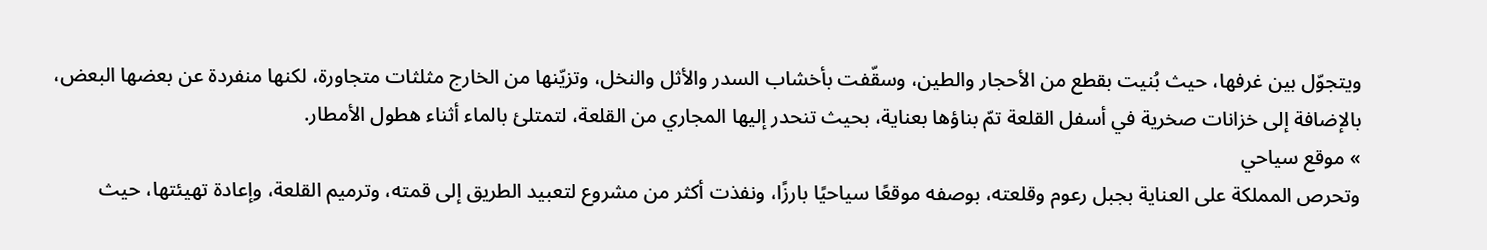ويتجوّل بين غرفها، حيث بُنيت بقطع من الأحجار والطين، وسقّفت بأخشاب السدر والأثل والنخل، وتزيّنها من الخارج مثلثات متجاورة، لكنها منفردة عن بعضها البعض، بالإضافة إلى خزانات صخرية في أسفل القلعة تمّ بناؤها بعناية، بحيث تنحدر إليها المجاري من القلعة، لتمتلئ بالماء أثناء هطول الأمطار.
» موقع سياحي
وتحرص المملكة على العناية بجبل رعوم وقلعته، بوصفه موقعًا سياحيًا بارزًا، ونفذت أكثر من مشروع لتعبيد الطريق إلى قمته، وترميم القلعة، وإعادة تهيئتها، حيث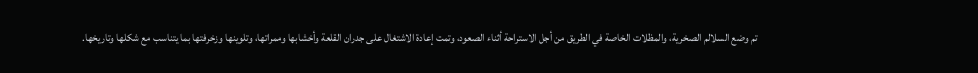تم وضع السلالم الصخرية، والمظلات الخاصة في الطريق من أجل الاستراحة أثناء الصعود، وتمت إعادة الاشتغال على جدران القلعة وأخشابها وممراتها، وتلوينها وزخرفتها بما يتناسب مع شكلها وتاريخها.